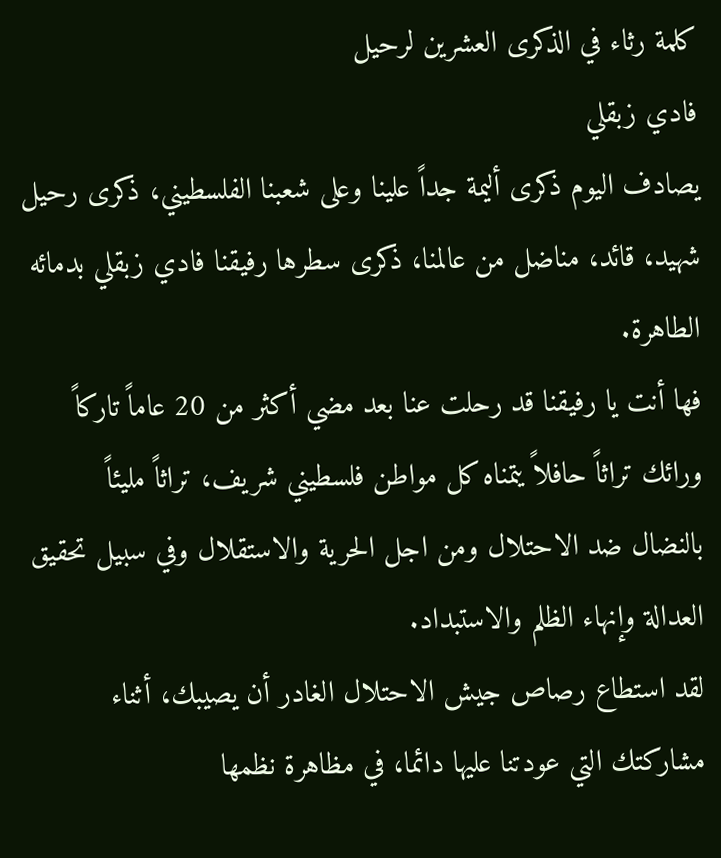كلمة رثاء في الذكرى العشرين لرحيل
فادي زبقلي
يصادف اليوم ذكرى أليمة جداً علينا وعلى شعبنا الفلسطيني، ذكرى رحيل شهيد، قائد، مناضل من عالمنا، ذكرى سطرها رفيقنا فادي زبقلي بدمائه الطاهرة.
فها أنت يا رفيقنا قد رحلت عنا بعد مضي أكثر من 20 عاماً تاركاً ورائك تراثاً حافلاً يتمناه كل مواطن فلسطيني شريف، تراثاً مليئاً بالنضال ضد الاحتلال ومن اجل الحرية والاستقلال وفي سبيل تحقيق العدالة وإنهاء الظلم والاستبداد.
لقد استطاع رصاص جيش الاحتلال الغادر أن يصيبك، أثناء مشاركتك التي عودتنا عليها دائما، في مظاهرة نظمها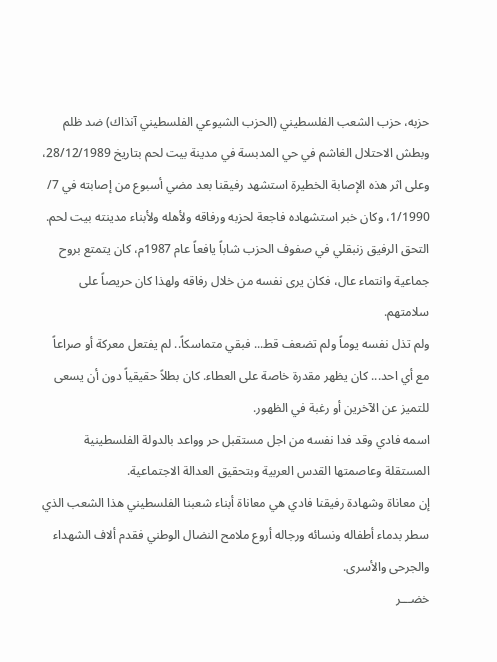حزبه، حزب الشعب الفلسطيني (الحزب الشيوعي الفلسطيني آنذاك) ضد ظلم وبطش الاحتلال الغاشم في حي المدبسة في مدينة بيت لحم بتاريخ 28/12/1989، وعلى اثر هذه الإصابة الخطيرة استشهد رفيقنا بعد مضي أسبوع من إصابته في 7/ 1/1990، وكان خبر استشهاده فاجعة لحزبه ورفاقه ولأهله ولأبناء مدينته بيت لحم.
التحق الرفيق زنبقلي في صفوف الحزب شاباً يافعاً عام 1987م، كان يتمتع بروح جماعية وانتماء عال، فكان يرى نفسه من خلال رفاقه ولهذا كان حريصاً على سلامتهم.
ولم تذل نفسه يوماً ولم تضعف قط... فبقي متماسكاً.. لم يفتعل معركة أو صراعاً مع أي احد... كان يظهر مقدرة خاصة على العطاء. كان بطلاً حقيقياً دون أن يسعى للتميز عن الآخرين أو رغبة في الظهور.
اسمه فادي وقد فدا نفسه من اجل مستقبل حر وواعد بالدولة الفلسطينية المستقلة وعاصمتها القدس العربية وبتحقيق العدالة الاجتماعية.
إن معاناة وشهادة رفيقنا فادي هي معاناة أبناء شعبنا الفلسطيني هذا الشعب الذي سطر بدماء أطفاله ونسائه ورجاله أروع ملامح النضال الوطني فقدم ألاف الشهداء والجرحى والأسرى.
خضـــر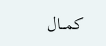كمـــال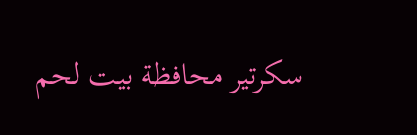سكرتير محافظة بيت لحم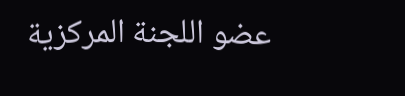عضو اللجنة المركزية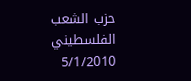حزب الشعب الفلسطيني
5/1/2010